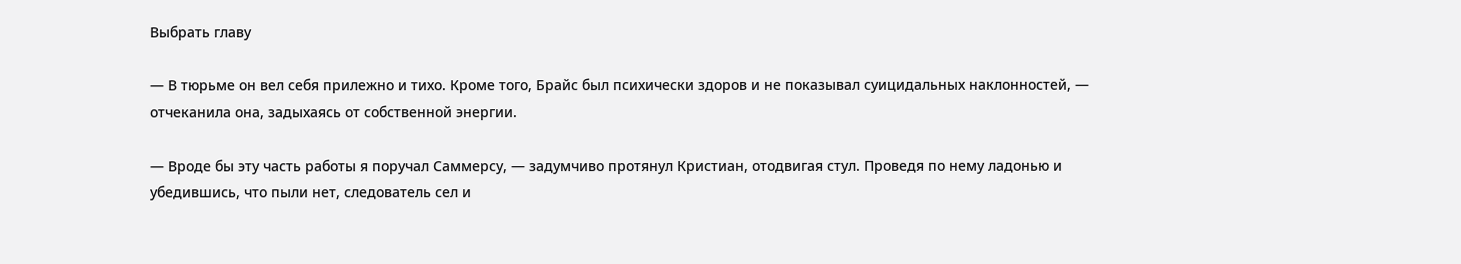Выбрать главу

— В тюрьме он вел себя прилежно и тихо. Кроме того, Брайс был психически здоров и не показывал суицидальных наклонностей, — отчеканила она, задыхаясь от собственной энергии.

— Вроде бы эту часть работы я поручал Саммерсу, — задумчиво протянул Кристиан, отодвигая стул. Проведя по нему ладонью и убедившись, что пыли нет, следователь сел и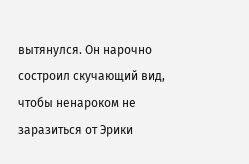вытянулся. Он нарочно состроил скучающий вид, чтобы ненароком не заразиться от Эрики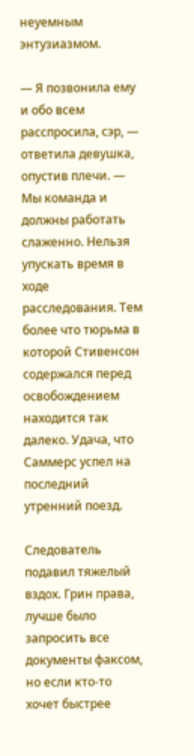неуемным энтузиазмом.

— Я позвонила ему и обо всем расспросила, сэр, — ответила девушка, опустив плечи. — Мы команда и должны работать слаженно. Нельзя упускать время в ходе расследования. Тем более что тюрьма в которой Стивенсон содержался перед освобождением находится так далеко. Удача, что Саммерс успел на последний утренний поезд.

Следователь подавил тяжелый вздох. Грин права, лучше было запросить все документы факсом, но если кто-то хочет быстрее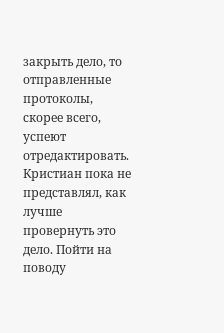закрыть дело, то отправленные протоколы, скорее всего, успеют отредактировать. Кристиан пока не представлял, как лучше провернуть это дело. Пойти на поводу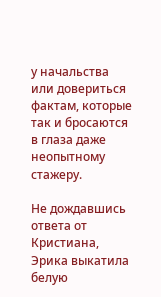у начальства или довериться фактам, которые так и бросаются в глаза даже неопытному стажеру.

Не дождавшись ответа от Кристиана, Эрика выкатила белую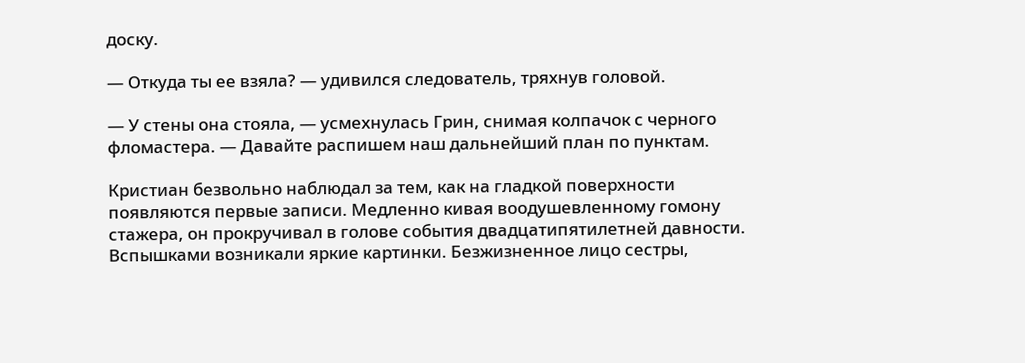доску.

— Откуда ты ее взяла? — удивился следователь, тряхнув головой.

— У стены она стояла, — усмехнулась Грин, снимая колпачок с черного фломастера. — Давайте распишем наш дальнейший план по пунктам.

Кристиан безвольно наблюдал за тем, как на гладкой поверхности появляются первые записи. Медленно кивая воодушевленному гомону стажера, он прокручивал в голове события двадцатипятилетней давности. Вспышками возникали яркие картинки. Безжизненное лицо сестры,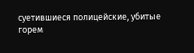суетившиеся полицейские, убитые горем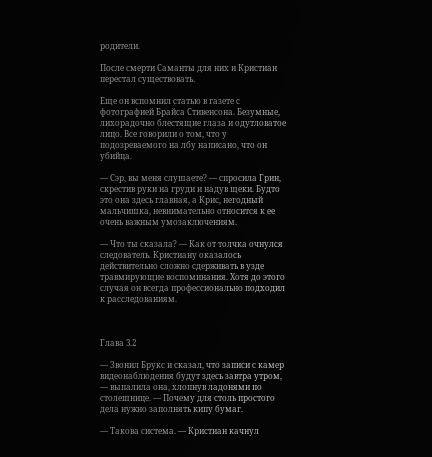родители.

После смерти Саманты для них и Кристиан перестал существовать.

Еще он вспомнил статью в газете с фотографией Брайса Стивенсона. Безумные, лихорадочно блестящие глаза и одутловатое лицо. Все говорили о том, что у подозреваемого на лбу написано, что он убийца.

— Сэр, вы меня слушаете? — спросила Грин, скрестив руки на груди и надув щеки. Будто это она здесь главная, а Крис, негодный мальчишка, невнимательно относится к ее очень важным умозаключениям.

— Что ты сказала? — Как от толчка очнулся следователь. Кристиану оказалось действительно сложно сдерживать в узде травмирующие воспоминания. Хотя до этого случая он всегда профессионально подходил к расследованиям.



Глава 3.2

— Звонил Брукс и сказал, что записи с камер видеонаблюдения будут здесь завтра утром, — выпалила она, хлопнув ладонями по столешнице. — Почему для столь простого дела нужно заполнять кипу бумаг.

— Такова система. — Кристиан качнул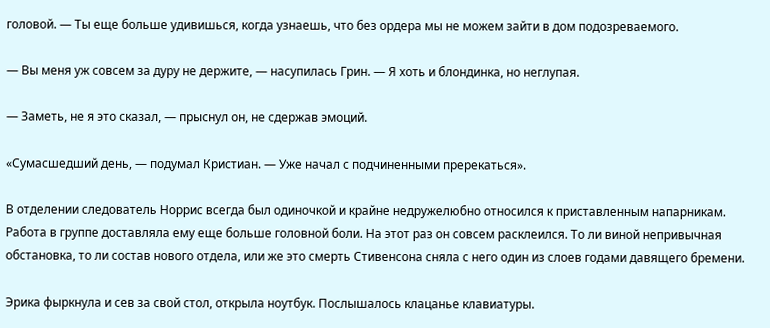головой. — Ты еще больше удивишься, когда узнаешь, что без ордера мы не можем зайти в дом подозреваемого.

— Вы меня уж совсем за дуру не держите, — насупилась Грин. — Я хоть и блондинка, но неглупая.

— Заметь, не я это сказал, — прыснул он, не сдержав эмоций.

«Сумасшедший день, — подумал Кристиан. — Уже начал с подчиненными пререкаться».

В отделении следователь Норрис всегда был одиночкой и крайне недружелюбно относился к приставленным напарникам. Работа в группе доставляла ему еще больше головной боли. На этот раз он совсем расклеился. То ли виной непривычная обстановка, то ли состав нового отдела, или же это смерть Стивенсона сняла с него один из слоев годами давящего бремени.

Эрика фыркнула и сев за свой стол, открыла ноутбук. Послышалось клацанье клавиатуры.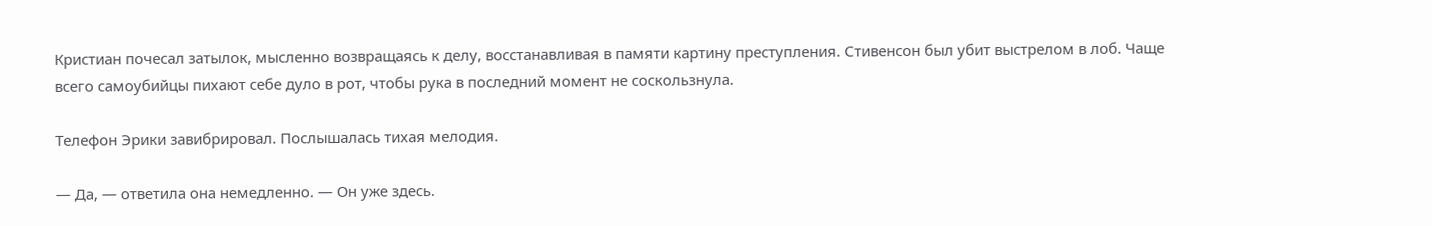Кристиан почесал затылок, мысленно возвращаясь к делу, восстанавливая в памяти картину преступления. Стивенсон был убит выстрелом в лоб. Чаще всего самоубийцы пихают себе дуло в рот, чтобы рука в последний момент не соскользнула.

Телефон Эрики завибрировал. Послышалась тихая мелодия.

— Да, — ответила она немедленно. — Он уже здесь.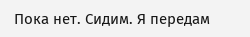Пока нет. Сидим. Я передам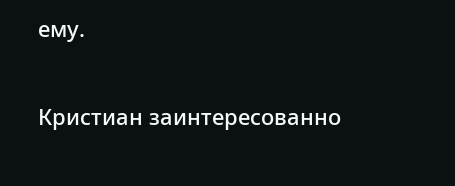ему.

Кристиан заинтересованно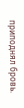приподнял бровь.